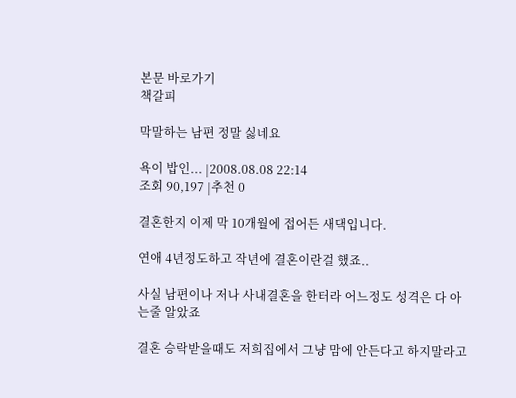본문 바로가기
책갈피

막말하는 남편 정말 싫네요

욕이 밥인... |2008.08.08 22:14
조회 90,197 |추천 0

결혼한지 이제 막 10개월에 접어든 새댁입니다.

연애 4년정도하고 작년에 결혼이란걸 했죠..

사실 남편이나 저나 사내결혼을 한터라 어느정도 성격은 다 아는줄 알았죠

결혼 승락받을때도 저희집에서 그냥 맘에 안든다고 하지말라고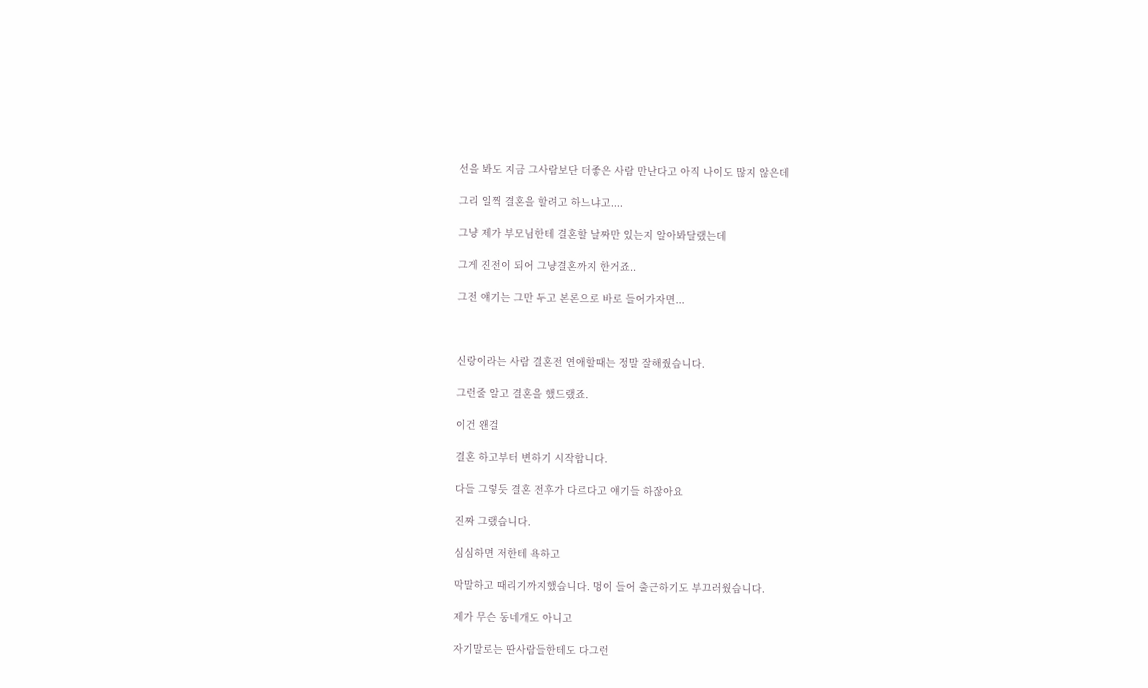선을 봐도 지금 그사람보단 더좋은 사람 만난다고 아직 나이도 많지 않은데

그리 일찍 결혼을 할려고 하느냐고....

그냥 제가 부모님한테 결혼할 날짜만 있는지 알아봐달랬는데

그게 진전이 되어 그냥결혼까지 한거죠..

그전 얘기는 그만 두고 본론으로 바로 들어가자면...



신랑이라는 사람 결혼전 연애할때는 정말 잘해줬습니다.

그런줄 알고 결혼을 했드랬죠.

이건 왠걸

결혼 하고부터 변하기 시작합니다.

다들 그렇듯 결혼 전후가 다르다고 얘기들 하잖아요

진짜 그랬습니다.

심심하면 저한테 욕하고

막말하고 때리기까지했습니다. 멍이 들어 출근하기도 부끄러웠습니다.

제가 무슨 동네개도 아니고

자기말로는 딴사람들한테도 다그런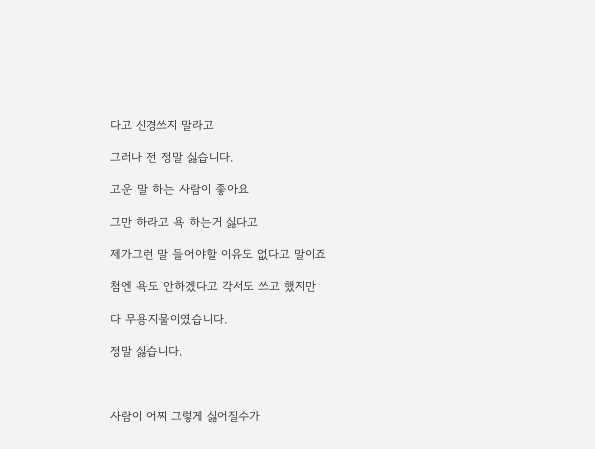다고 신경쓰지 말라고

그러나 전 정말 싫습니다.

고운 말 하는 사람이 좋아요

그만 하라고 욕 하는거 싫다고

제가그런 말 들어야할 이유도 없다고 말이죠

첨엔 욕도 안하겠다고 각서도 쓰고 했지만

다 무용지물이였습니다.

정말 싫습니다.



사람이 어찌 그렇게 싫어질수가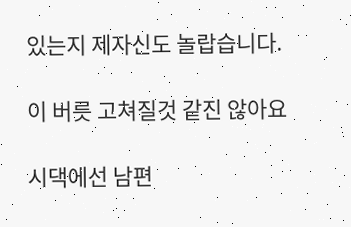있는지 제자신도 놀랍습니다.

이 버릇 고쳐질것 같진 않아요

시댁에선 남편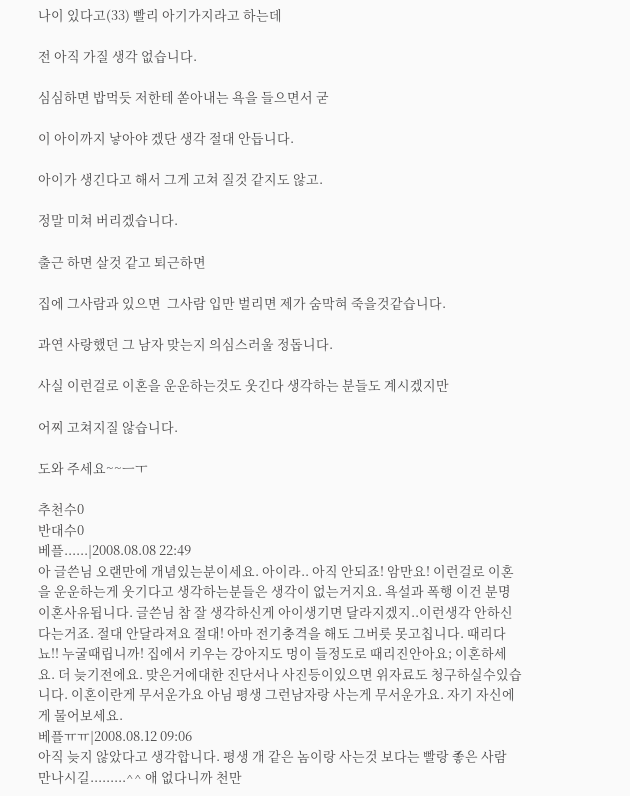나이 있다고(33) 빨리 아기가지라고 하는데

전 아직 가질 생각 없습니다.

심심하면 밥먹듯 저한테 쏟아내는 욕을 들으면서 굳

이 아이까지 낳아야 겠단 생각 절대 안듭니다.

아이가 생긴다고 해서 그게 고쳐 질것 같지도 않고.

정말 미쳐 버리겠습니다.

출근 하면 살것 같고 퇴근하면

집에 그사람과 있으면  그사람 입만 벌리면 제가 숨막혀 죽을것같습니다.

과연 사랑했던 그 남자 맞는지 의심스러울 정돕니다.

사실 이런걸로 이혼을 운운하는것도 웃긴다 생각하는 분들도 계시겠지만

어찌 고쳐지질 않습니다.

도와 주세요~~ㅡㅜ

추천수0
반대수0
베플......|2008.08.08 22:49
아 글쓴님 오랜만에 개념있는분이세요. 아이라.. 아직 안되죠! 암만요! 이런걸로 이혼을 운운하는게 웃기다고 생각하는분들은 생각이 없는거지요. 욕설과 폭행 이건 분명 이혼사유됩니다. 글쓴님 참 잘 생각하신게 아이생기면 달라지겠지..이런생각 안하신다는거죠. 절대 안달라져요 절대! 아마 전기충격을 해도 그버릇 못고칩니다. 때리다뇨!! 누굴때립니까! 집에서 키우는 강아지도 멍이 들정도로 때리진안아요; 이혼하세요. 더 늦기전에요. 맞은거에대한 진단서나 사진등이있으면 위자료도 청구하실수있습니다. 이혼이란게 무서운가요 아님 평생 그런남자랑 사는게 무서운가요. 자기 자신에게 물어보세요.
베플ㅠㅠ|2008.08.12 09:06
아직 늦지 않았다고 생각합니다. 평생 개 같은 놈이랑 사는것 보다는 빨랑 좋은 사람 만나시길.........^^ 애 없다니까 천만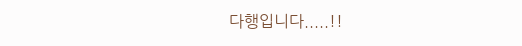다행입니다.....!!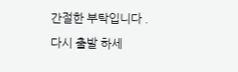간절한 부탁입니다 . 다시 출발 하세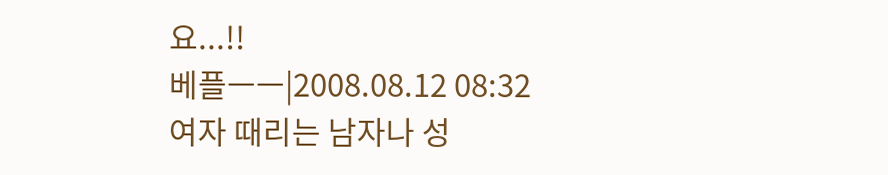요...!!
베플ㅡㅡ|2008.08.12 08:32
여자 때리는 남자나 성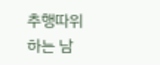추행따위 하는 남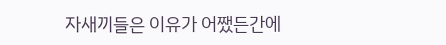자새끼들은 이유가 어쨌든간에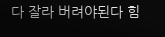다 잘라 버려야된다 힘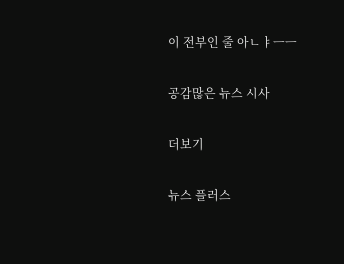이 전부인 줄 아ㄴㅑㅡㅡ

공감많은 뉴스 시사

더보기

뉴스 플러스